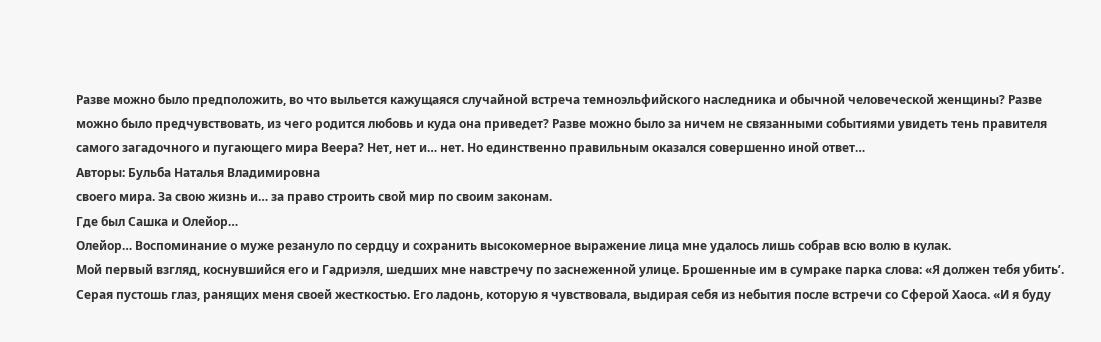Разве можно было предположить, во что выльется кажущаяся случайной встреча темноэльфийского наследника и обычной человеческой женщины? Разве можно было предчувствовать, из чего родится любовь и куда она приведет? Разве можно было за ничем не связанными событиями увидеть тень правителя самого загадочного и пугающего мира Веера? Нет, нет и… нет. Но единственно правильным оказался совершенно иной ответ…
Авторы: Бульба Наталья Владимировна
своего мира. За свою жизнь и… за право строить свой мир по своим законам.
Где был Сашка и Олейор…
Олейор… Воспоминание о муже резануло по сердцу и сохранить высокомерное выражение лица мне удалось лишь собрав всю волю в кулак.
Мой первый взгляд, коснувшийся его и Гадриэля, шедших мне навстречу по заснеженной улице. Брошенные им в сумраке парка слова: «Я должен тебя убить’. Серая пустошь глаз, ранящих меня своей жесткостью. Его ладонь, которую я чувствовала, выдирая себя из небытия после встречи со Сферой Хаоса. «И я буду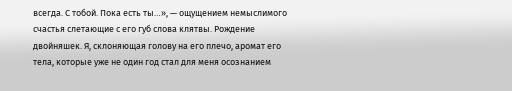всегда. С тобой. Пока есть ты…», — ощущением немыслимого счастья слетающие с его губ слова клятвы. Рождение двойняшек. Я, склоняющая голову на его плечо, аромат его тела, которые уже не один год стал для меня осознанием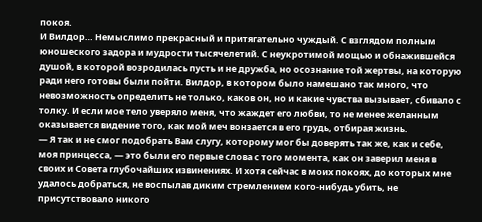покоя.
И Вилдор… Немыслимо прекрасный и притягательно чуждый. С взглядом полным юношеского задора и мудрости тысячелетий. С неукротимой мощью и обнажившейся душой, в которой возродилась пусть и не дружба, но осознание той жертвы, на которую ради него готовы были пойти. Вилдор, в котором было намешано так много, что невозможность определить не только, каков он, но и какие чувства вызывает, сбивало с толку. И если мое тело уверяло меня, что жаждет его любви, то не менее желанным оказывается видение того, как мой меч вонзается в его грудь, отбирая жизнь.
— Я так и не смог подобрать Вам слугу, которому мог бы доверять так же, как и себе, моя принцесса, — это были его первые слова с того момента, как он заверил меня в своих и Совета глубочайших извинениях. И хотя сейчас в моих покоях, до которых мне удалось добраться, не воспылав диким стремлением кого-нибудь убить, не присутствовало никого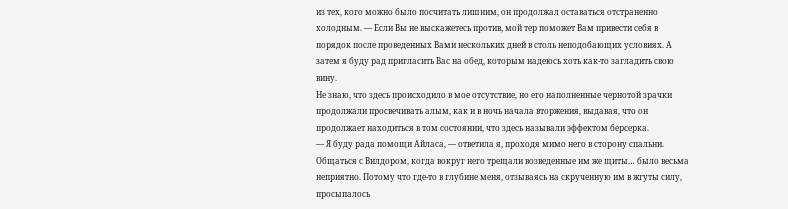из тех, кого можно было посчитать лишним, он продолжал оставаться отстраненно холодным. — Если Вы не выскажетесь против, мой тер поможет Вам привести себя в порядок после проведенных Вами нескольких дней в столь неподобающих условиях. А затем я буду рад пригласить Вас на обед, которым надеюсь хоть как-то загладить свою вину.
Не знаю, что здесь происходило в мое отсутствие, но его наполненные чернотой зрачки продолжали просвечивать алым, как и в ночь начала вторжения, выдавая, что он продолжает находиться в том состоянии, что здесь называли эффектом берсерка.
— Я буду рада помощи Айласа, — ответила я, проходя мимо него в сторону спальни.
Общаться с Вилдором, когда вокруг него трещали возведенные им же щиты… было весьма неприятно. Потому что где-то в глубине меня, отзываясь на скрученную им в жгуты силу, просыпалось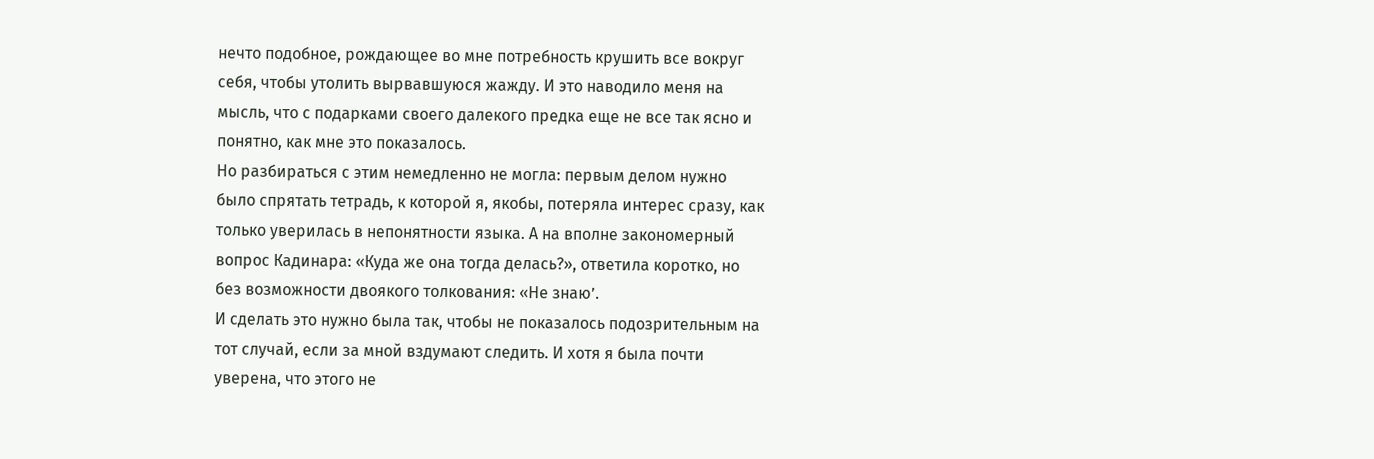нечто подобное, рождающее во мне потребность крушить все вокруг себя, чтобы утолить вырвавшуюся жажду. И это наводило меня на мысль, что с подарками своего далекого предка еще не все так ясно и понятно, как мне это показалось.
Но разбираться с этим немедленно не могла: первым делом нужно было спрятать тетрадь, к которой я, якобы, потеряла интерес сразу, как только уверилась в непонятности языка. А на вполне закономерный вопрос Кадинара: «Куда же она тогда делась?», ответила коротко, но без возможности двоякого толкования: «Не знаю’.
И сделать это нужно была так, чтобы не показалось подозрительным на тот случай, если за мной вздумают следить. И хотя я была почти уверена, что этого не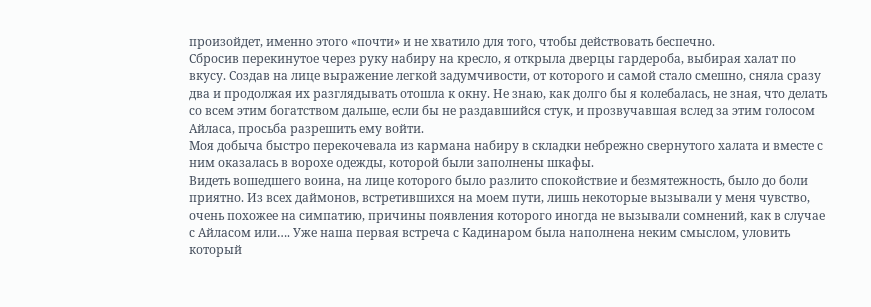произойдет, именно этого «почти» и не хватило для того, чтобы действовать беспечно.
Сбросив перекинутое через руку набиру на кресло, я открыла дверцы гардероба, выбирая халат по вкусу. Создав на лице выражение легкой задумчивости, от которого и самой стало смешно, сняла сразу два и продолжая их разглядывать отошла к окну. Не знаю, как долго бы я колебалась, не зная, что делать со всем этим богатством дальше, если бы не раздавшийся стук, и прозвучавшая вслед за этим голосом Айласа, просьба разрешить ему войти.
Моя добыча быстро перекочевала из кармана набиру в складки небрежно свернутого халата и вместе с ним оказалась в ворохе одежды, которой были заполнены шкафы.
Видеть вошедшего воина, на лице которого было разлито спокойствие и безмятежность, было до боли приятно. Из всех даймонов, встретившихся на моем пути, лишь некоторые вызывали у меня чувство, очень похожее на симпатию, причины появления которого иногда не вызывали сомнений, как в случае с Айласом или…. Уже наша первая встреча с Кадинаром была наполнена неким смыслом, уловить который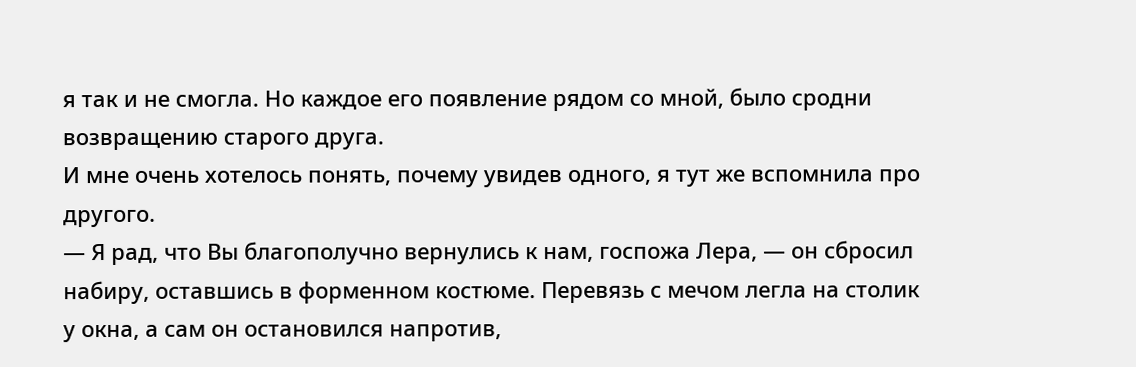я так и не смогла. Но каждое его появление рядом со мной, было сродни возвращению старого друга.
И мне очень хотелось понять, почему увидев одного, я тут же вспомнила про другого.
— Я рад, что Вы благополучно вернулись к нам, госпожа Лера, — он сбросил набиру, оставшись в форменном костюме. Перевязь с мечом легла на столик у окна, а сам он остановился напротив,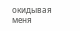окидывая меня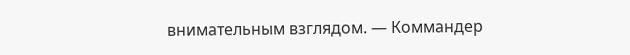внимательным взглядом. — Коммандер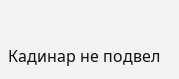Кадинар не подвел